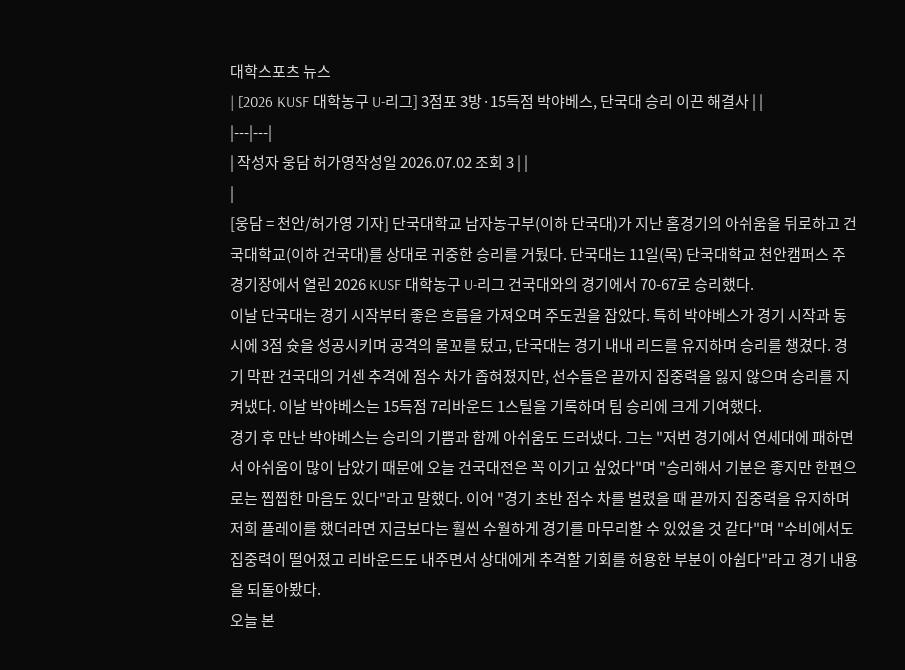대학스포츠 뉴스
| [2026 KUSF 대학농구 U-리그] 3점포 3방·15득점 박야베스, 단국대 승리 이끈 해결사 | |
|---|---|
| 작성자 웅담 허가영작성일 2026.07.02 조회 3 | |
|
[웅담 = 천안/허가영 기자] 단국대학교 남자농구부(이하 단국대)가 지난 홈경기의 아쉬움을 뒤로하고 건국대학교(이하 건국대)를 상대로 귀중한 승리를 거뒀다. 단국대는 11일(목) 단국대학교 천안캠퍼스 주경기장에서 열린 2026 KUSF 대학농구 U-리그 건국대와의 경기에서 70-67로 승리했다.
이날 단국대는 경기 시작부터 좋은 흐름을 가져오며 주도권을 잡았다. 특히 박야베스가 경기 시작과 동시에 3점 슛을 성공시키며 공격의 물꼬를 텄고, 단국대는 경기 내내 리드를 유지하며 승리를 챙겼다. 경기 막판 건국대의 거센 추격에 점수 차가 좁혀졌지만, 선수들은 끝까지 집중력을 잃지 않으며 승리를 지켜냈다. 이날 박야베스는 15득점 7리바운드 1스틸을 기록하며 팀 승리에 크게 기여했다.
경기 후 만난 박야베스는 승리의 기쁨과 함께 아쉬움도 드러냈다. 그는 "저번 경기에서 연세대에 패하면서 아쉬움이 많이 남았기 때문에 오늘 건국대전은 꼭 이기고 싶었다"며 "승리해서 기분은 좋지만 한편으로는 찝찝한 마음도 있다"라고 말했다. 이어 "경기 초반 점수 차를 벌렸을 때 끝까지 집중력을 유지하며 저희 플레이를 했더라면 지금보다는 훨씬 수월하게 경기를 마무리할 수 있었을 것 같다"며 "수비에서도 집중력이 떨어졌고 리바운드도 내주면서 상대에게 추격할 기회를 허용한 부분이 아쉽다"라고 경기 내용을 되돌아봤다.
오늘 본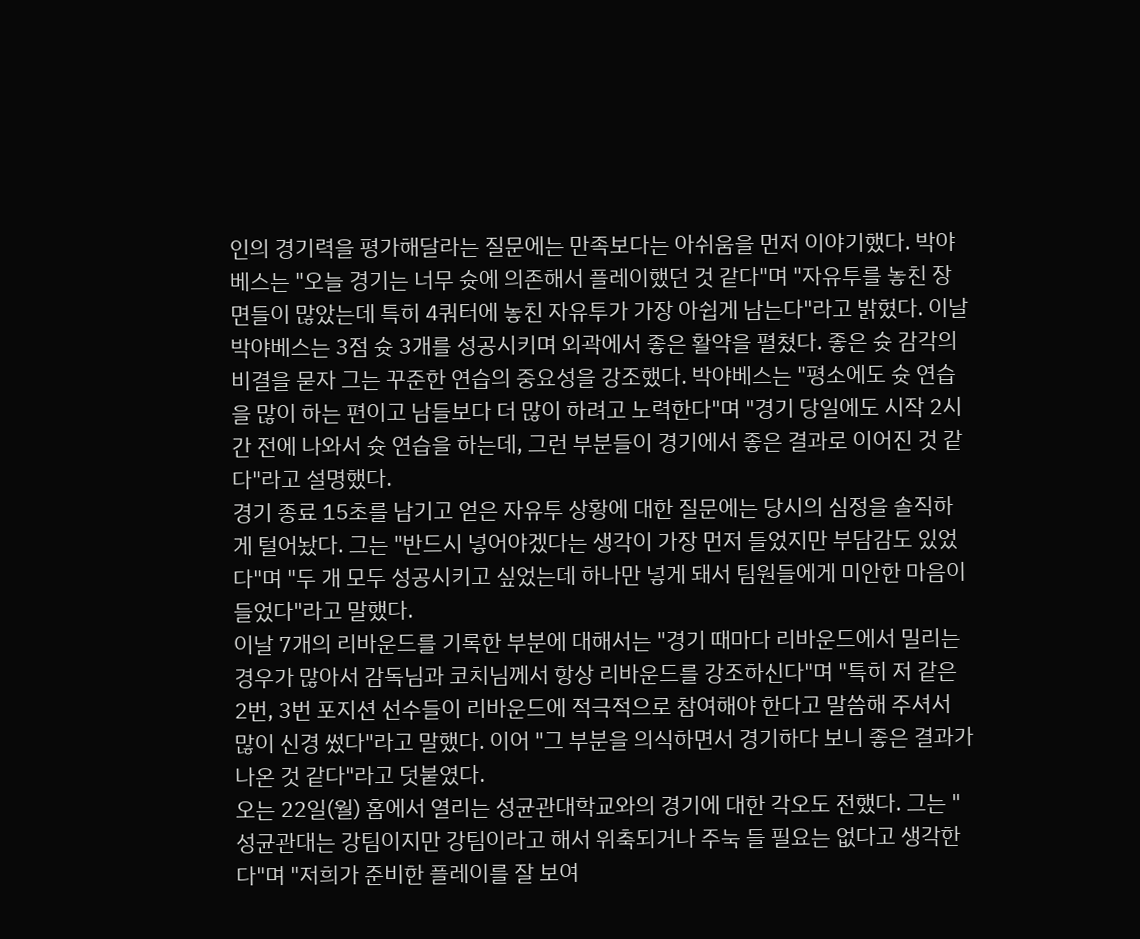인의 경기력을 평가해달라는 질문에는 만족보다는 아쉬움을 먼저 이야기했다. 박야베스는 "오늘 경기는 너무 슛에 의존해서 플레이했던 것 같다"며 "자유투를 놓친 장면들이 많았는데 특히 4쿼터에 놓친 자유투가 가장 아쉽게 남는다"라고 밝혔다. 이날 박야베스는 3점 슛 3개를 성공시키며 외곽에서 좋은 활약을 펼쳤다. 좋은 슛 감각의 비결을 묻자 그는 꾸준한 연습의 중요성을 강조했다. 박야베스는 "평소에도 슛 연습을 많이 하는 편이고 남들보다 더 많이 하려고 노력한다"며 "경기 당일에도 시작 2시간 전에 나와서 슛 연습을 하는데, 그런 부분들이 경기에서 좋은 결과로 이어진 것 같다"라고 설명했다.
경기 종료 15초를 남기고 얻은 자유투 상황에 대한 질문에는 당시의 심정을 솔직하게 털어놨다. 그는 "반드시 넣어야겠다는 생각이 가장 먼저 들었지만 부담감도 있었다"며 "두 개 모두 성공시키고 싶었는데 하나만 넣게 돼서 팀원들에게 미안한 마음이 들었다"라고 말했다.
이날 7개의 리바운드를 기록한 부분에 대해서는 "경기 때마다 리바운드에서 밀리는 경우가 많아서 감독님과 코치님께서 항상 리바운드를 강조하신다"며 "특히 저 같은 2번, 3번 포지션 선수들이 리바운드에 적극적으로 참여해야 한다고 말씀해 주셔서 많이 신경 썼다"라고 말했다. 이어 "그 부분을 의식하면서 경기하다 보니 좋은 결과가 나온 것 같다"라고 덧붙였다.
오는 22일(월) 홈에서 열리는 성균관대학교와의 경기에 대한 각오도 전했다. 그는 "성균관대는 강팀이지만 강팀이라고 해서 위축되거나 주눅 들 필요는 없다고 생각한다"며 "저희가 준비한 플레이를 잘 보여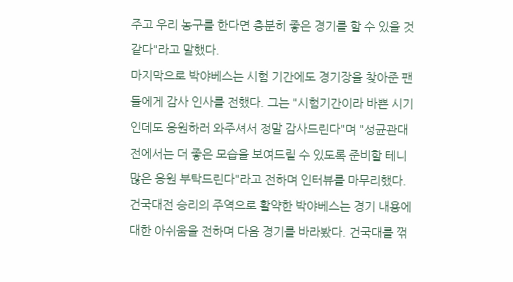주고 우리 농구를 한다면 충분히 좋은 경기를 할 수 있을 것 같다"라고 말했다.
마지막으로 박야베스는 시험 기간에도 경기장을 찾아준 팬들에게 감사 인사를 전했다. 그는 "시험기간이라 바쁜 시기인데도 응원하러 와주셔서 정말 감사드린다"며 "성균관대전에서는 더 좋은 모습을 보여드릴 수 있도록 준비할 테니 많은 응원 부탁드린다"라고 전하며 인터뷰를 마무리했다.
건국대전 승리의 주역으로 활약한 박야베스는 경기 내용에 대한 아쉬움을 전하며 다음 경기를 바라봤다. 건국대를 꺾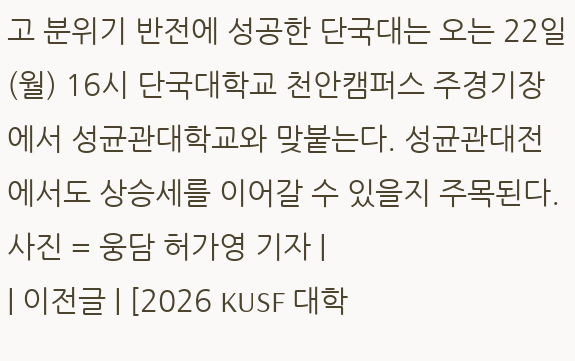고 분위기 반전에 성공한 단국대는 오는 22일(월) 16시 단국대학교 천안캠퍼스 주경기장에서 성균관대학교와 맞붙는다. 성균관대전에서도 상승세를 이어갈 수 있을지 주목된다. 사진 = 웅담 허가영 기자 |
| 이전글 | [2026 KUSF 대학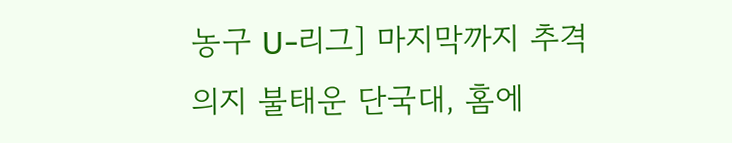농구 U-리그] 마지막까지 추격 의지 불태운 단국대, 홈에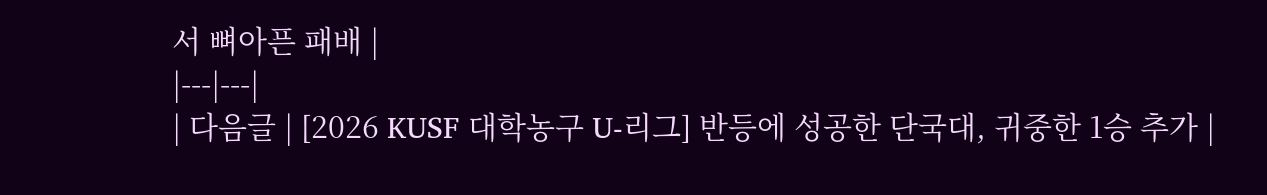서 뼈아픈 패배 |
|---|---|
| 다음글 | [2026 KUSF 대학농구 U-리그] 반등에 성공한 단국대, 귀중한 1승 추가 |